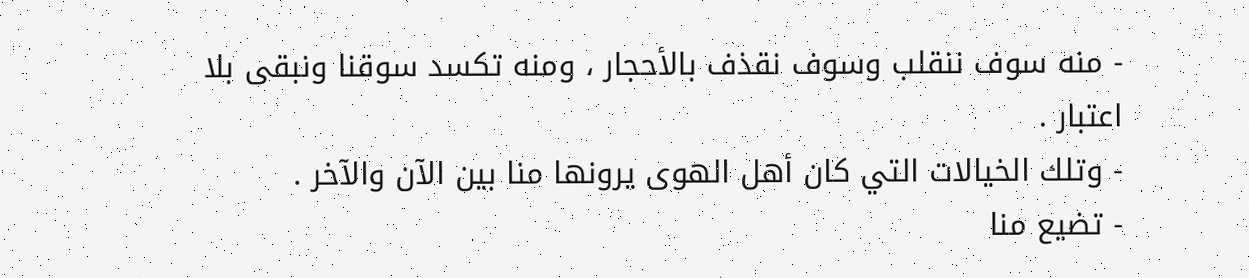- منه سوف ننقلب وسوف نقذف بالأحجار ، ومنه تكسد سوقنا ونبقى بلا اعتبار .
- وتلك الخيالات التي كان أهل الهوى يرونها منا بين الآن والآخر .
- تضيع منا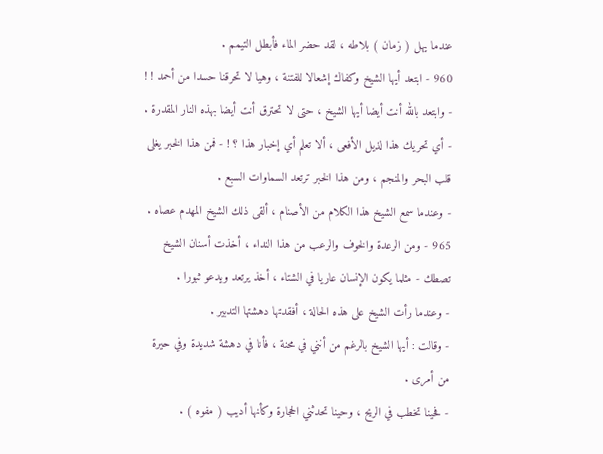عندما يهل ( زمان ) بلاطه ، لقد حضر الماء فأبطل التيمم .
960 - ابتعد أيها الشيخ وكفاك إشعالا للفتنة ، وهيا لا تحرقنا حسدا من أحمد ! ! - وابتعد بالله أنت أيضا أيها الشيخ ، حتى لا تحترق أنت أيضا بهذه النار المقدرة .
- أي تحريك هذا لذيل الأفعى ، ألا تعلم أي إخبار هذا ؟ ! - فمن هذا الخبر يغلى قلب البحر والمنجم ، ومن هذا الخبر ترتعد السماوات السبع .
- وعندما سمع الشيخ هذا الكلام من الأصنام ، ألقى ذلك الشيخ المهدم عصاه .
965 - ومن الرعدة والخوف والرعب من هذا النداء ، أخذت أسنان الشيخ تصطك - مثلما يكون الإنسان عاريا في الشتاء ، أخذ يرتعد ويدعو ثبورا .
- وعندما رأت الشيخ على هذه الحالة ، أفقدتها دهشتها التدبير .
- وقالت : أيها الشيخ بالرغم من أنني في محنة ، فأنا في دهشة شديدة وفي حيرة من أمرى .
- فحينا تخطب في الريح ، وحينا تحدثني الحجارة وكأنها أديب ( مفوه ) .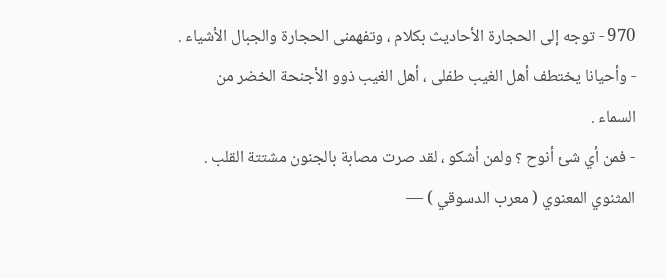970 - توجه إلى الحجارة الأحاديث بكلام ، وتفهمنى الحجارة والجبال الأشياء .
- وأحيانا يختطف أهل الغيب طفلى ، أهل الغيب ذوو الأجنحة الخضر من السماء .
- فمن أي شئ أنوح ؟ ولمن أشكو ، لقد صرت مصابة بالجنون مشتتة القلب .
المثنوي المعنوي ( معرب الدسوقي ) —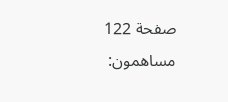صفحة 122
مساهمون: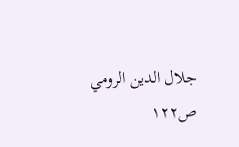جلال الدين الرومي
ص١٢٢